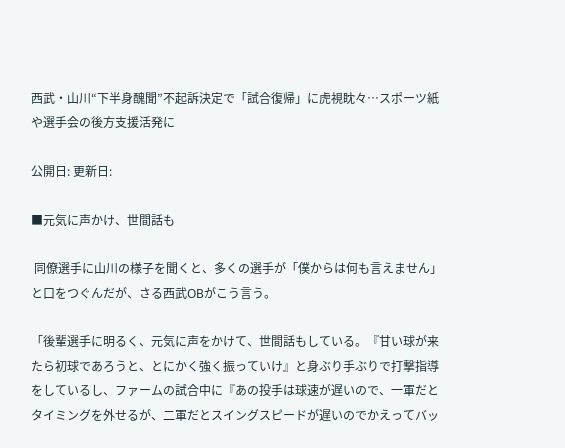西武・山川“下半身醜聞”不起訴決定で「試合復帰」に虎視眈々…スポーツ紙や選手会の後方支援活発に

公開日: 更新日:

■元気に声かけ、世間話も

 同僚選手に山川の様子を聞くと、多くの選手が「僕からは何も言えません」と口をつぐんだが、さる西武OBがこう言う。

「後輩選手に明るく、元気に声をかけて、世間話もしている。『甘い球が来たら初球であろうと、とにかく強く振っていけ』と身ぶり手ぶりで打撃指導をしているし、ファームの試合中に『あの投手は球速が遅いので、一軍だとタイミングを外せるが、二軍だとスイングスピードが遅いのでかえってバッ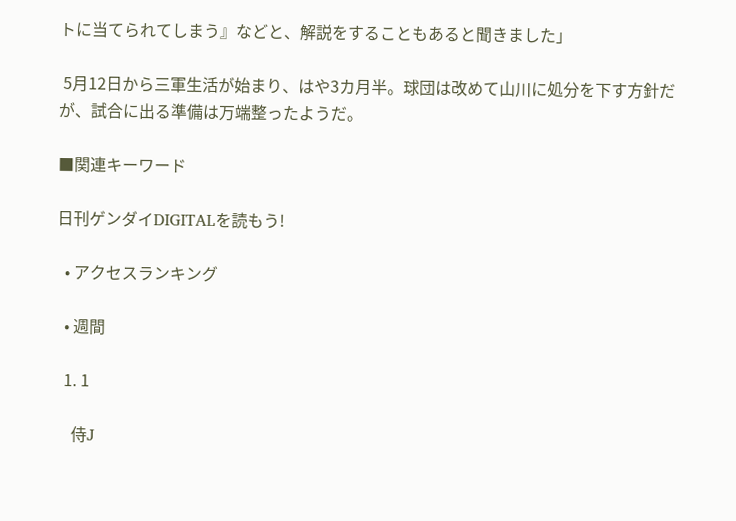トに当てられてしまう』などと、解説をすることもあると聞きました」

 5月12日から三軍生活が始まり、はや3カ月半。球団は改めて山川に処分を下す方針だが、試合に出る準備は万端整ったようだ。

■関連キーワード

日刊ゲンダイDIGITALを読もう!

  • アクセスランキング

  • 週間

  1. 1

    侍J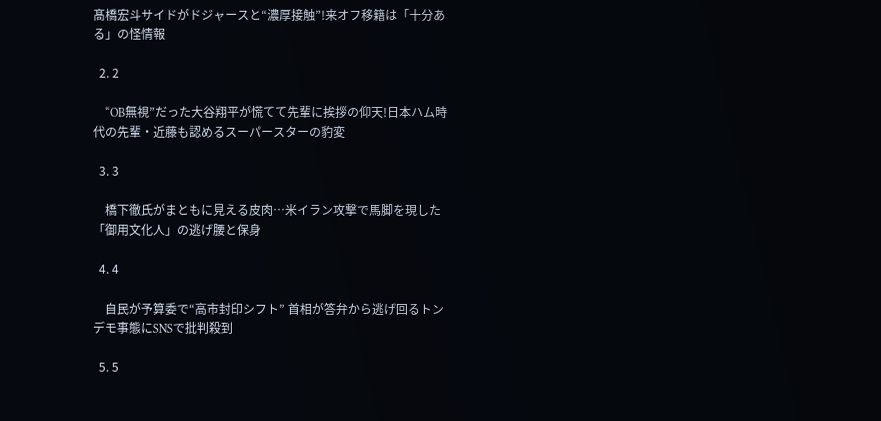髙橋宏斗サイドがドジャースと“濃厚接触”!来オフ移籍は「十分ある」の怪情報

  2. 2

    “OB無視”だった大谷翔平が慌てて先輩に挨拶の仰天!日本ハム時代の先輩・近藤も認めるスーパースターの豹変

  3. 3

    橋下徹氏がまともに見える皮肉…米イラン攻撃で馬脚を現した「御用文化人」の逃げ腰と保身

  4. 4

    自民が予算委で“高市封印シフト” 首相が答弁から逃げ回るトンデモ事態にSNSで批判殺到

  5. 5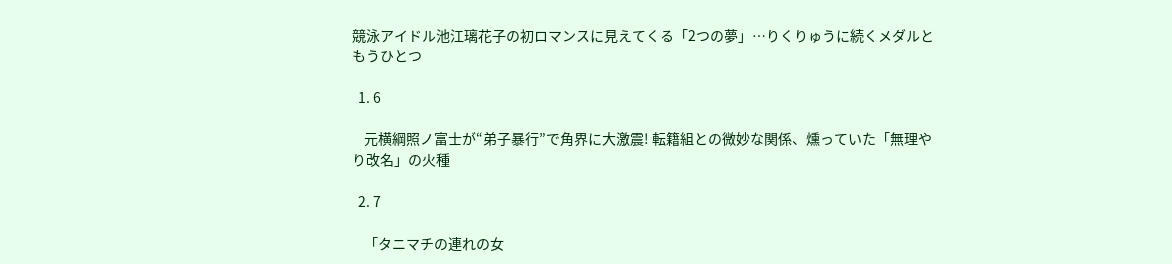競泳アイドル池江璃花子の初ロマンスに見えてくる「2つの夢」…りくりゅうに続くメダルともうひとつ

  1. 6

    元横綱照ノ富士が“弟子暴行”で角界に大激震! 転籍組との微妙な関係、燻っていた「無理やり改名」の火種

  2. 7

    「タニマチの連れの女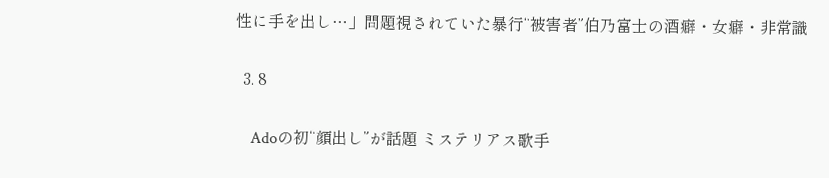性に手を出し…」問題視されていた暴行“被害者”伯乃富士の酒癖・女癖・非常識

  3. 8

    Adoの初“顔出し”が話題 ミステリアス歌手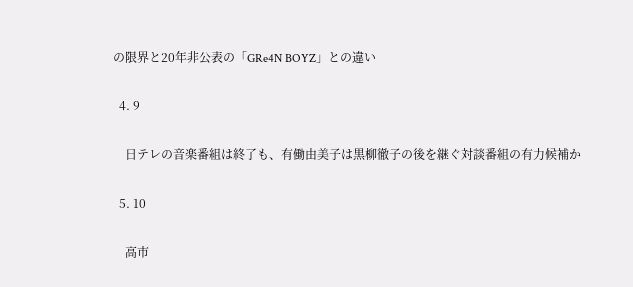の限界と20年非公表の「GRe4N BOYZ」との違い

  4. 9

    日テレの音楽番組は終了も、有働由美子は黒柳徹子の後を継ぐ対談番組の有力候補か

  5. 10

    高市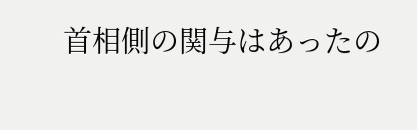首相側の関与はあったの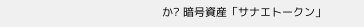か? 暗号資産「サナエトークン」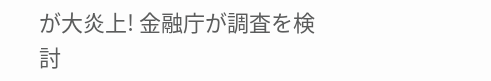が大炎上! 金融庁が調査を検討